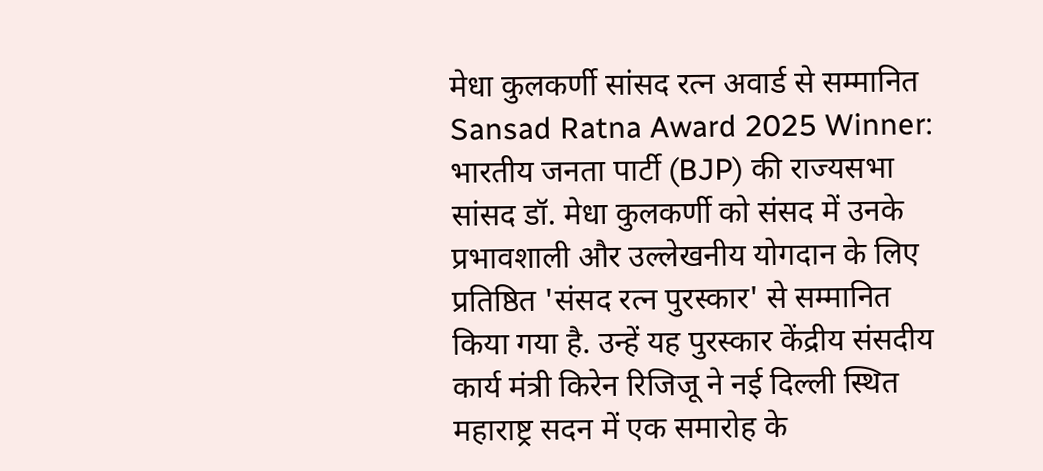मेधा कुलकर्णी सांसद रत्न अवार्ड से सम्मानित
Sansad Ratna Award 2025 Winner: भारतीय जनता पार्टी (BJP) की राज्यसभा सांसद डॉ. मेधा कुलकर्णी को संसद में उनके प्रभावशाली और उल्लेखनीय योगदान के लिए प्रतिष्ठित 'संसद रत्न पुरस्कार' से सम्मानित किया गया है. उन्हें यह पुरस्कार केंद्रीय संसदीय कार्य मंत्री किरेन रिजिजू ने नई दिल्ली स्थित महाराष्ट्र सदन में एक समारोह के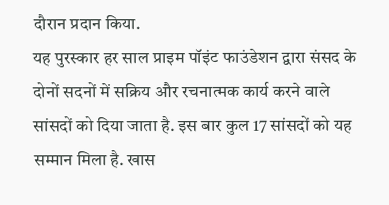दौरान प्रदान किया.
यह पुरस्कार हर साल प्राइम पॉइंट फाउंडेशन द्वारा संसद के दोनों सदनों में सक्रिय और रचनात्मक कार्य करने वाले सांसदों को दिया जाता है. इस बार कुल 17 सांसदों को यह सम्मान मिला है. खास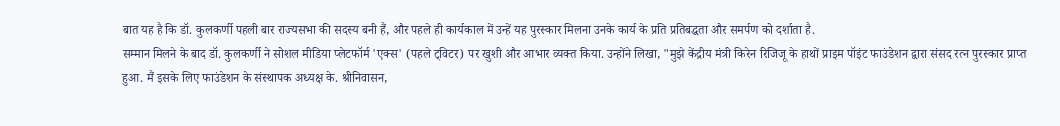बात यह है कि डॉ. कुलकर्णी पहली बार राज्यसभा की सदस्य बनी हैं, और पहले ही कार्यकाल में उन्हें यह पुरस्कार मिलना उनके कार्य के प्रति प्रतिबद्धता और समर्पण को दर्शाता है.
सम्मान मिलने के बाद डॉ. कुलकर्णी ने सोशल मीडिया प्लेटफॉर्म 'एक्स' (पहले ट्विटर) पर खुशी और आभार व्यक्त किया. उन्होंने लिखा, "मुझे केंद्रीय मंत्री किरेन रिजिजू के हाथों प्राइम पॉइंट फाउंडेशन द्वारा संसद रत्न पुरस्कार प्राप्त हुआ. मैं इसके लिए फाउंडेशन के संस्थापक अध्यक्ष के. श्रीनिवासन,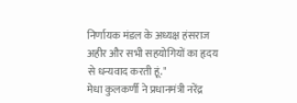निर्णायक मंडल के अध्यक्ष हंसराज अहीर और सभी सहयोगियों का हृदय से धन्यवाद करती हूं."
मेधा कुलकर्णी ने प्रधानमंत्री नरेंद्र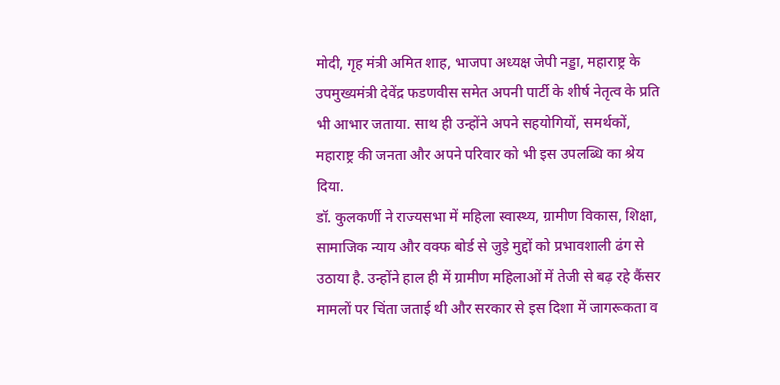मोदी, गृह मंत्री अमित शाह, भाजपा अध्यक्ष जेपी नड्डा, महाराष्ट्र के उपमुख्यमंत्री देवेंद्र फडणवीस समेत अपनी पार्टी के शीर्ष नेतृत्व के प्रति भी आभार जताया. साथ ही उन्होंने अपने सहयोगियों, समर्थकों, महाराष्ट्र की जनता और अपने परिवार को भी इस उपलब्धि का श्रेय दिया.
डॉ. कुलकर्णी ने राज्यसभा में महिला स्वास्थ्य, ग्रामीण विकास, शिक्षा, सामाजिक न्याय और वक्फ बोर्ड से जुड़े मुद्दों को प्रभावशाली ढंग से उठाया है. उन्होंने हाल ही में ग्रामीण महिलाओं में तेजी से बढ़ रहे कैंसर मामलों पर चिंता जताई थी और सरकार से इस दिशा में जागरूकता व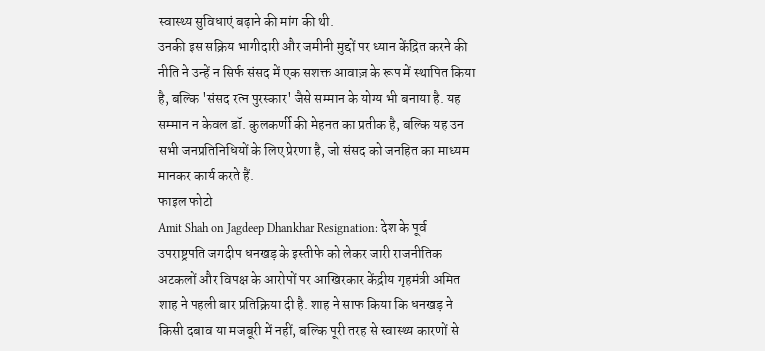स्वास्थ्य सुविधाएं बढ़ाने की मांग की थी.
उनकी इस सक्रिय भागीदारी और जमीनी मुद्दों पर ध्यान केंद्रित करने की नीति ने उन्हें न सिर्फ संसद में एक सशक्त आवाज़ के रूप में स्थापित किया है, बल्कि 'संसद रत्न पुरस्कार' जैसे सम्मान के योग्य भी बनाया है. यह सम्मान न केवल डॉ. कुलकर्णी की मेहनत का प्रतीक है, बल्कि यह उन सभी जनप्रतिनिधियों के लिए प्रेरणा है, जो संसद को जनहित का माध्यम मानकर कार्य करते हैं.
फाइल फोटो
Amit Shah on Jagdeep Dhankhar Resignation: देश के पूर्व उपराष्ट्रपति जगदीप धनखड़ के इस्तीफे को लेकर जारी राजनीतिक अटकलों और विपक्ष के आरोपों पर आखिरकार केंद्रीय गृहमंत्री अमित शाह ने पहली बार प्रतिक्रिया दी है. शाह ने साफ किया कि धनखड़ ने किसी दबाव या मजबूरी में नहीं, बल्कि पूरी तरह से स्वास्थ्य कारणों से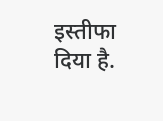इस्तीफा दिया है.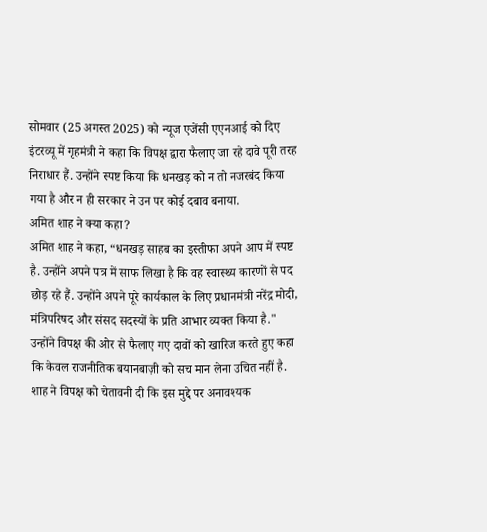सोमवार (25 अगस्त 2025) को न्यूज एजेंसी एएनआई को दिए इंटरव्यू में गृहमंत्री ने कहा कि विपक्ष द्वारा फैलाए जा रहे दावे पूरी तरह निराधार हैं. उन्होंने स्पष्ट किया कि धनखड़ को न तो नजरबंद किया गया है और न ही सरकार ने उन पर कोई दबाव बनाया.
अमित शाह ने क्या कहा?
अमित शाह ने कहा, “धनखड़ साहब का इस्तीफा अपने आप में स्पष्ट है. उन्होंने अपने पत्र में साफ लिखा है कि वह स्वास्थ्य कारणों से पद छोड़ रहे हैं. उन्होंने अपने पूरे कार्यकाल के लिए प्रधानमंत्री नरेंद्र मोदी, मंत्रिपरिषद और संसद सदस्यों के प्रति आभार व्यक्त किया है." उन्होंने विपक्ष की ओर से फैलाए गए दावों को खारिज करते हुए कहा कि केवल राजनीतिक बयानबाज़ी को सच मान लेना उचित नहीं है. शाह ने विपक्ष को चेतावनी दी कि इस मुद्दे पर अनावश्यक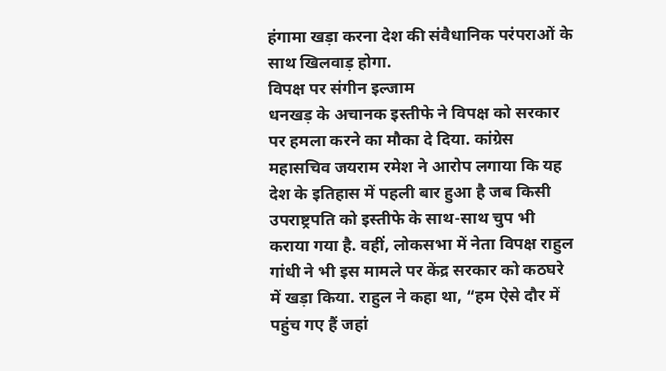हंगामा खड़ा करना देश की संवैधानिक परंपराओं के साथ खिलवाड़ होगा.
विपक्ष पर संगीन इल्जाम
धनखड़ के अचानक इस्तीफे ने विपक्ष को सरकार पर हमला करने का मौका दे दिया. कांग्रेस महासचिव जयराम रमेश ने आरोप लगाया कि यह देश के इतिहास में पहली बार हुआ है जब किसी उपराष्ट्रपति को इस्तीफे के साथ-साथ चुप भी कराया गया है. वहीं, लोकसभा में नेता विपक्ष राहुल गांधी ने भी इस मामले पर केंद्र सरकार को कठघरे में खड़ा किया. राहुल ने कहा था, “हम ऐसे दौर में पहुंच गए हैं जहां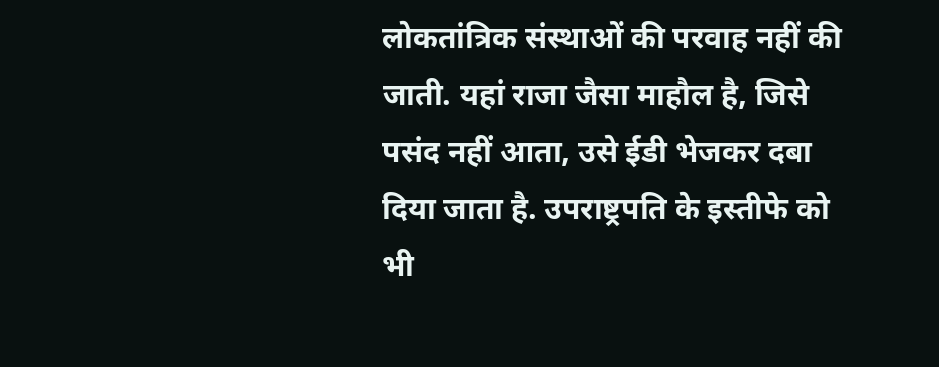लोकतांत्रिक संस्थाओं की परवाह नहीं की जाती. यहां राजा जैसा माहौल है, जिसे पसंद नहीं आता, उसे ईडी भेजकर दबा दिया जाता है. उपराष्ट्रपति के इस्तीफे को भी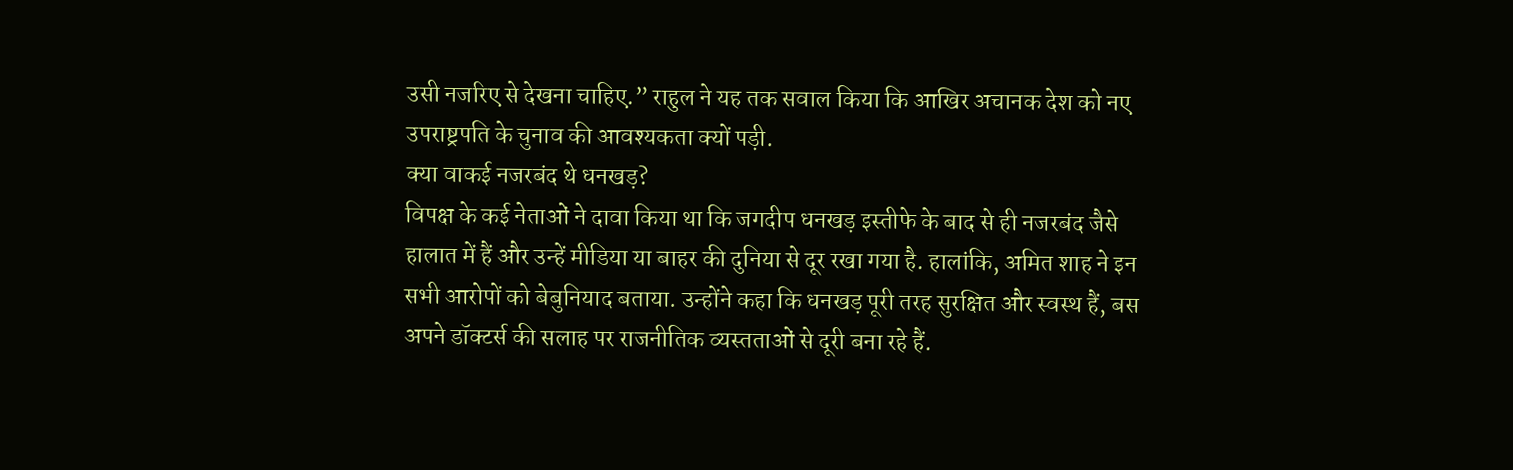उसी नजरिए से देखना चाहिए.” राहुल ने यह तक सवाल किया कि आखिर अचानक देश को नए उपराष्ट्रपति के चुनाव की आवश्यकता क्यों पड़ी.
क्या वाकई नजरबंद थे धनखड़?
विपक्ष के कई नेताओं ने दावा किया था कि जगदीप धनखड़ इस्तीफे के बाद से ही नजरबंद जैसे हालात में हैं और उन्हें मीडिया या बाहर की दुनिया से दूर रखा गया है. हालांकि, अमित शाह ने इन सभी आरोपों को बेबुनियाद बताया. उन्होंने कहा कि धनखड़ पूरी तरह सुरक्षित और स्वस्थ हैं, बस अपने डॉक्टर्स की सलाह पर राजनीतिक व्यस्तताओं से दूरी बना रहे हैं.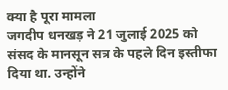क्या है पूरा मामला
जगदीप धनखड़ ने 21 जुलाई 2025 को संसद के मानसून सत्र के पहले दिन इस्तीफा दिया था. उन्होंने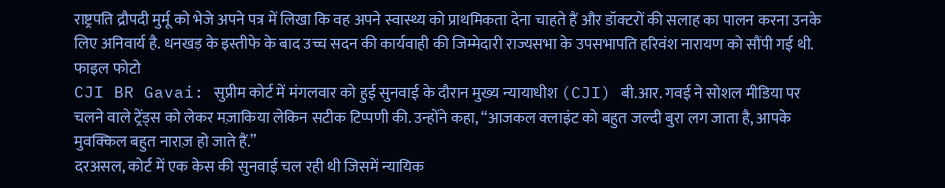राष्ट्रपति द्रौपदी मुर्मू को भेजे अपने पत्र में लिखा कि वह अपने स्वास्थ्य को प्राथमिकता देना चाहते हैं और डॉक्टरों की सलाह का पालन करना उनके लिए अनिवार्य है. धनखड़ के इस्तीफे के बाद उच्च सदन की कार्यवाही की जिम्मेदारी राज्यसभा के उपसभापति हरिवंश नारायण को सौंपी गई थी.
फाइल फोटो
CJI BR Gavai: सुप्रीम कोर्ट में मंगलवार को हुई सुनवाई के दौरान मुख्य न्यायाधीश (CJI) बी.आर. गवई ने सोशल मीडिया पर चलने वाले ट्रेंड्स को लेकर मज़ाकिया लेकिन सटीक टिप्पणी की. उन्होंने कहा, “आजकल क्लाइंट को बहुत जल्दी बुरा लग जाता है, आपके मुवक्किल बहुत नाराज़ हो जाते हैं.”
दरअसल, कोर्ट में एक केस की सुनवाई चल रही थी जिसमें न्यायिक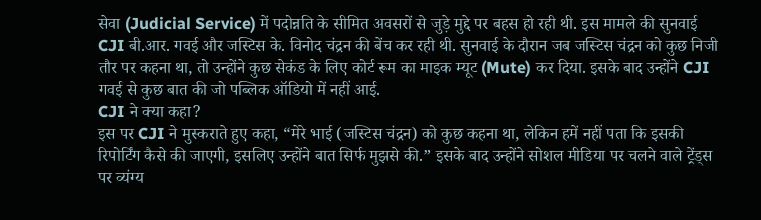सेवा (Judicial Service) में पदोन्नति के सीमित अवसरों से जुड़े मुद्दे पर बहस हो रही थी. इस मामले की सुनवाई CJI बी.आर. गवई और जस्टिस के. विनोद चंद्रन की बेंच कर रही थी. सुनवाई के दौरान जब जस्टिस चंद्रन को कुछ निजी तौर पर कहना था, तो उन्होंने कुछ सेकंड के लिए कोर्ट रूम का माइक म्यूट (Mute) कर दिया. इसके बाद उन्होंने CJI गवई से कुछ बात की जो पब्लिक ऑडियो में नहीं आई.
CJI ने क्या कहा?
इस पर CJI ने मुस्कराते हुए कहा, “मेरे भाई (जस्टिस चंद्रन) को कुछ कहना था, लेकिन हमें नहीं पता कि इसकी रिपोर्टिंग कैसे की जाएगी, इसलिए उन्होंने बात सिर्फ मुझसे की.” इसके बाद उन्होंने सोशल मीडिया पर चलने वाले ट्रेंड्स पर व्यंग्य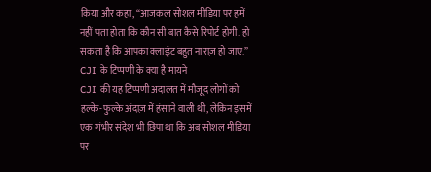किया और कहा, “आजकल सोशल मीडिया पर हमें नहीं पता होता कि कौन सी बात कैसे रिपोर्ट होगी. हो सकता है कि आपका क्लाइंट बहुत नाराज़ हो जाए.”
CJI के टिप्पणी के क्या है मायने
CJI की यह टिप्पणी अदालत में मौजूद लोगों को हल्के-फुल्के अंदाज़ में हंसाने वाली थी, लेकिन इसमें एक गंभीर संदेश भी छिपा था कि अब सोशल मीडिया पर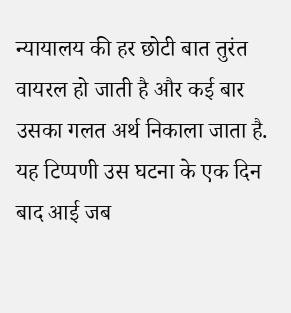न्यायालय की हर छोटी बात तुरंत वायरल हो जाती है और कई बार उसका गलत अर्थ निकाला जाता है. यह टिप्पणी उस घटना के एक दिन बाद आई जब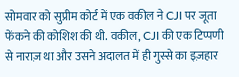सोमवार को सुप्रीम कोर्ट में एक वकील ने CJI पर जूता फेंकने की कोशिश की थी. वकील, CJI की एक टिप्पणी से नाराज़ था और उसने अदालत में ही गुस्से का इज़हार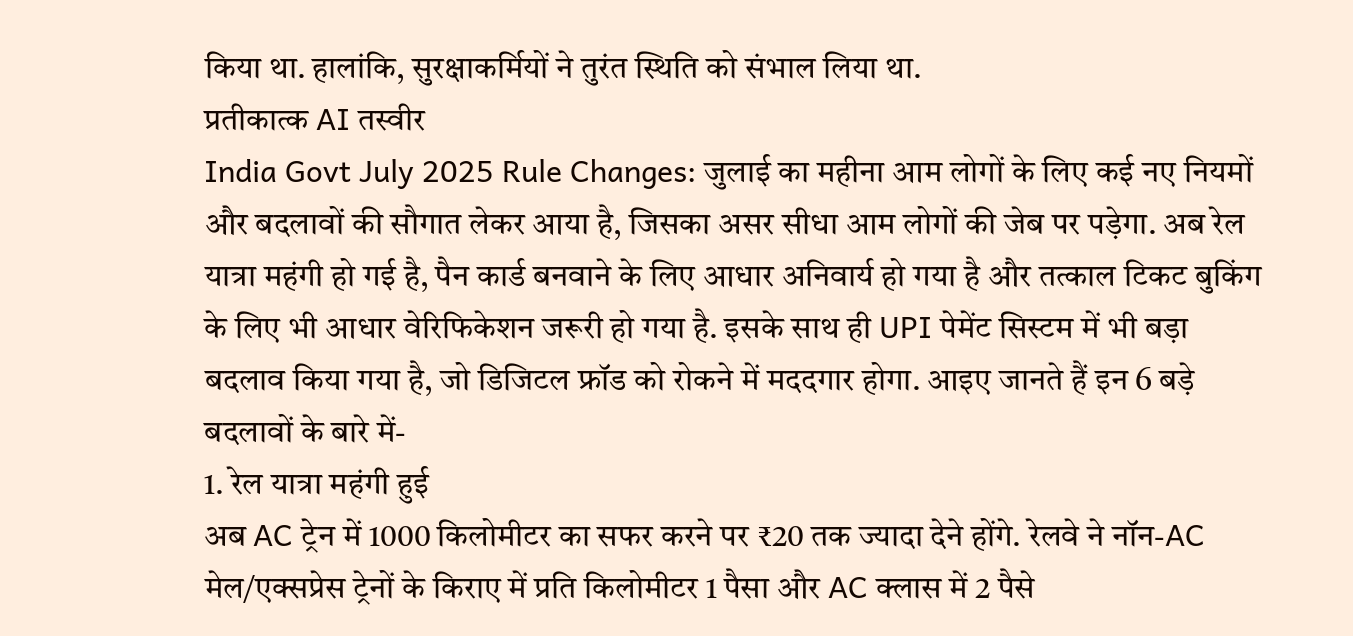किया था. हालांकि, सुरक्षाकर्मियों ने तुरंत स्थिति को संभाल लिया था.
प्रतीकात्क AI तस्वीर
India Govt July 2025 Rule Changes: जुलाई का महीना आम लोगों के लिए कई नए नियमों और बदलावों की सौगात लेकर आया है, जिसका असर सीधा आम लोगों की जेब पर पड़ेगा. अब रेल यात्रा महंगी हो गई है, पैन कार्ड बनवाने के लिए आधार अनिवार्य हो गया है और तत्काल टिकट बुकिंग के लिए भी आधार वेरिफिकेशन जरूरी हो गया है. इसके साथ ही UPI पेमेंट सिस्टम में भी बड़ा बदलाव किया गया है, जो डिजिटल फ्रॉड को रोकने में मददगार होगा. आइए जानते हैं इन 6 बड़े बदलावों के बारे में-
1. रेल यात्रा महंगी हुई
अब AC ट्रेन में 1000 किलोमीटर का सफर करने पर ₹20 तक ज्यादा देने होंगे. रेलवे ने नॉन-AC मेल/एक्सप्रेस ट्रेनों के किराए में प्रति किलोमीटर 1 पैसा और AC क्लास में 2 पैसे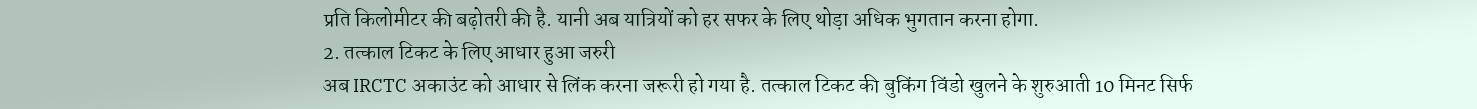प्रति किलोमीटर की बढ़ोतरी की है. यानी अब यात्रियों को हर सफर के लिए थोड़ा अधिक भुगतान करना होगा.
2. तत्काल टिकट के लिए आधार हुआ जरुरी
अब IRCTC अकाउंट को आधार से लिंक करना जरूरी हो गया है. तत्काल टिकट की बुकिंग विंडो खुलने के शुरुआती 10 मिनट सिर्फ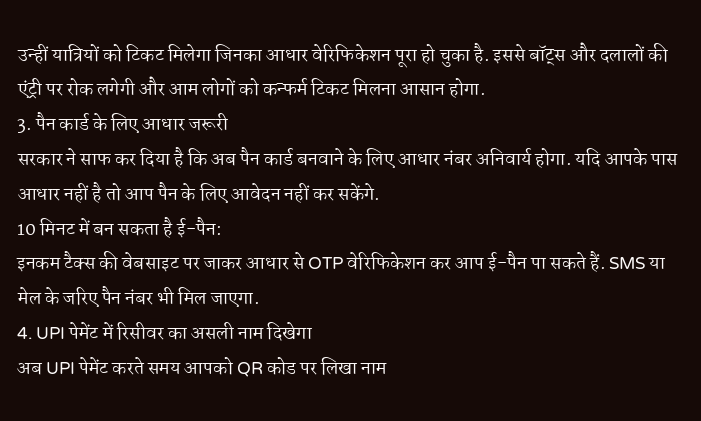उन्हीं यात्रियों को टिकट मिलेगा जिनका आधार वेरिफिकेशन पूरा हो चुका है. इससे बॉट्स और दलालों की एंट्री पर रोक लगेगी और आम लोगों को कन्फर्म टिकट मिलना आसान होगा.
3. पैन कार्ड के लिए आधार जरूरी
सरकार ने साफ कर दिया है कि अब पैन कार्ड बनवाने के लिए आधार नंबर अनिवार्य होगा. यदि आपके पास आधार नहीं है तो आप पैन के लिए आवेदन नहीं कर सकेंगे.
10 मिनट में बन सकता है ई-पैन:
इनकम टैक्स की वेबसाइट पर जाकर आधार से OTP वेरिफिकेशन कर आप ई-पैन पा सकते हैं. SMS या मेल के जरिए पैन नंबर भी मिल जाएगा.
4. UPI पेमेंट में रिसीवर का असली नाम दिखेगा
अब UPI पेमेंट करते समय आपको QR कोड पर लिखा नाम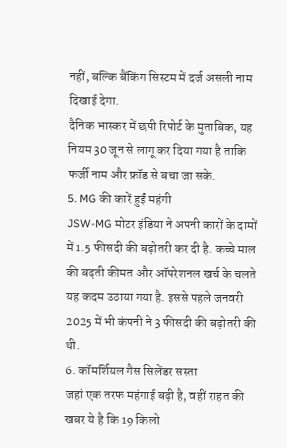नहीं, बल्कि बैंकिंग सिस्टम में दर्ज असली नाम दिखाई देगा.
दैनिक भास्कर में छपी रिपोर्ट के मुताबिक, यह नियम 30 जून से लागू कर दिया गया है ताकि फर्जी नाम और फ्रॉड से बचा जा सके.
5. MG की कारें हुईं महंगी
JSW-MG मोटर इंडिया ने अपनी कारों के दामों में 1.5 फीसदी की बढ़ोतरी कर दी है. कच्चे माल की बढ़ती कीमत और ऑपरेशनल खर्च के चलते यह कदम उठाया गया है. इससे पहले जनवरी 2025 में भी कंपनी ने 3 फीसदी की बढ़ोतरी की थी.
6. कॉमर्शियल गैस सिलेंडर सस्ता
जहां एक तरफ महंगाई बढ़ी है, वहीं राहत की खबर ये है कि 19 किलो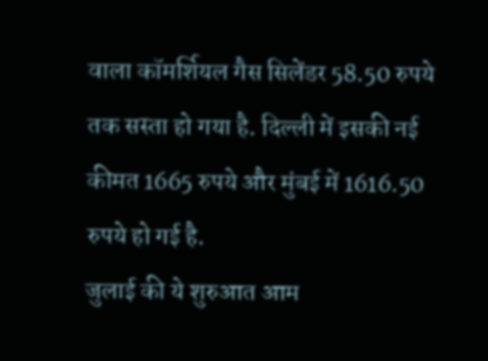वाला कॉमर्शियल गैस सिलेंडर 58.50 रुपये तक सस्ता हो गया है. दिल्ली में इसकी नई कीमत 1665 रुपये और मुंबई में 1616.50 रुपये हो गई है.
जुलाई की ये शुरुआत आम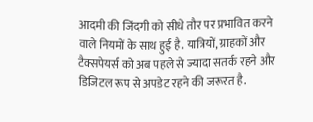आदमी की जिंदगी को सीधे तौर पर प्रभावित करने वाले नियमों के साथ हुई है. यात्रियों, ग्राहकों और टैक्सपेयर्स को अब पहले से ज्यादा सतर्क रहने और डिजिटल रूप से अपडेट रहने की जरूरत है.